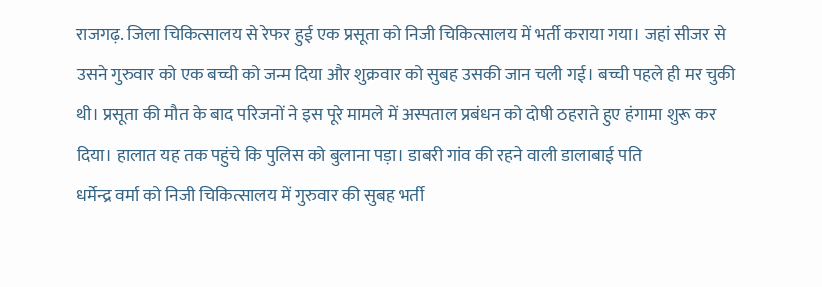राजगढ़. जिला चिकित्सालय से रेफर हुई एक प्रसूता को निजी चिकित्सालय में भर्ती कराया गया। जहां सीजर से उसने गुरुवार को एक बच्ची को जन्म दिया और शुक्रवार को सुबह उसकी जान चली गई। बच्ची पहले ही मर चुकी थी। प्रसूता की मौत के बाद परिजनों ने इस पूरे मामले में अस्पताल प्रबंधन को दोषी ठहराते हुए हंगामा शुरू कर दिया। हालात यह तक पहुंचे कि पुलिस को बुलाना पड़ा। डाबरी गांव की रहने वाली डालाबाई पति
धर्मेन्द्र वर्मा को निजी चिकित्सालय में गुरुवार की सुबह भर्ती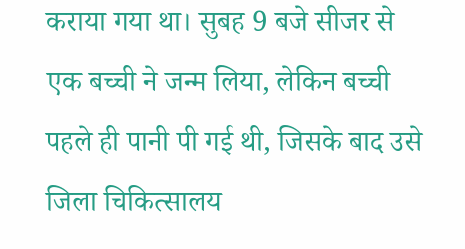कराया गया था। सुबह 9 बजे सीजर से एक बच्ची ने जन्म लिया, लेकिन बच्ची पहले ही पानी पी गई थी, जिसके बाद उसे जिला चिकित्सालय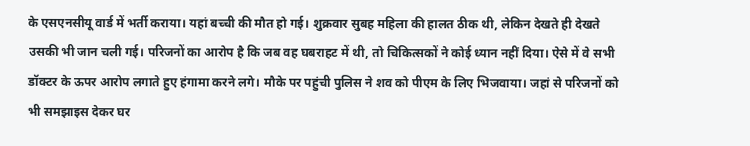के एसएनसीयू वार्ड में भर्ती कराया। यहां बच्ची की मौत हो गई। शुक्रवार सुबह महिला की हालत ठीक थी, लेकिन देखते ही देखते उसकी भी जान चली गई। परिजनों का आरोप है कि जब वह घबराहट में थी, तो चिकित्सकों ने कोई ध्यान नहीं दिया। ऐसे में वे सभी डॉक्टर के ऊपर आरोप लगाते हुए हंगामा करने लगे। मौके पर पहुंची पुलिस ने शव को पीएम के लिए भिजवाया। जहां से परिजनों को भी समझाइस देकर घर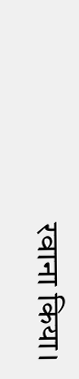रवाना किया।